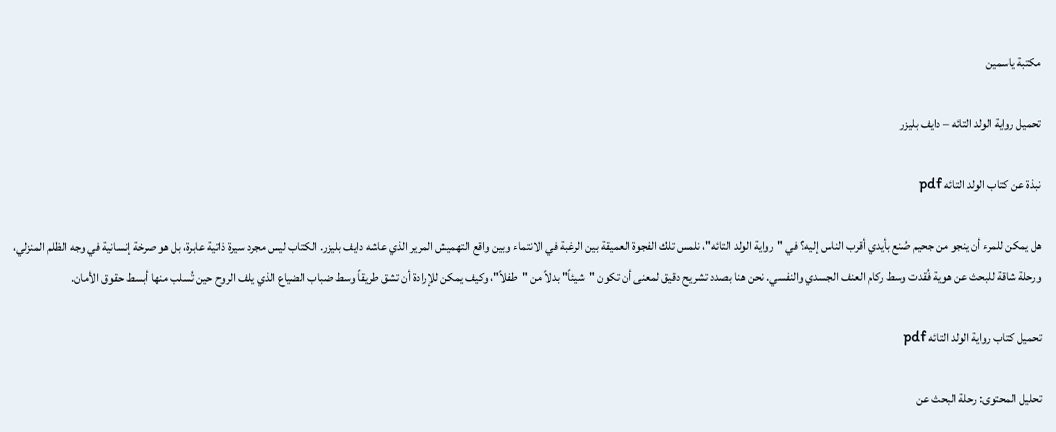مكتبة ياسمين

تحميل رواية الولد التائه – دايف بليزر

نبذة عن كتاب الولد التائه pdf

هل يمكن للمرء أن ينجو من جحيم صُنع بأيدي أقرب الناس إليه؟ في "رواية الولد التائه"، نلمس تلك الفجوة العميقة بين الرغبة في الانتماء وبين واقع التهميش المرير الذي عاشه دايف بليزر. الكتاب ليس مجرد سيرة ذاتية عابرة، بل هو صرخة إنسانية في وجه الظلم المنزلي، ورحلة شاقة للبحث عن هوية فُقدت وسط ركام العنف الجسدي والنفسي. نحن هنا بصدد تشريح دقيق لمعنى أن تكون "شيئاً" بدلاً من "طفلاً"، وكيف يمكن للإرادة أن تشق طريقاً وسط ضباب الضياع الذي يلف الروح حين تُسلب منها أبسط حقوق الأمان.

تحميل كتاب رواية الولد التائه pdf

تحليل المحتوى: رحلة البحث عن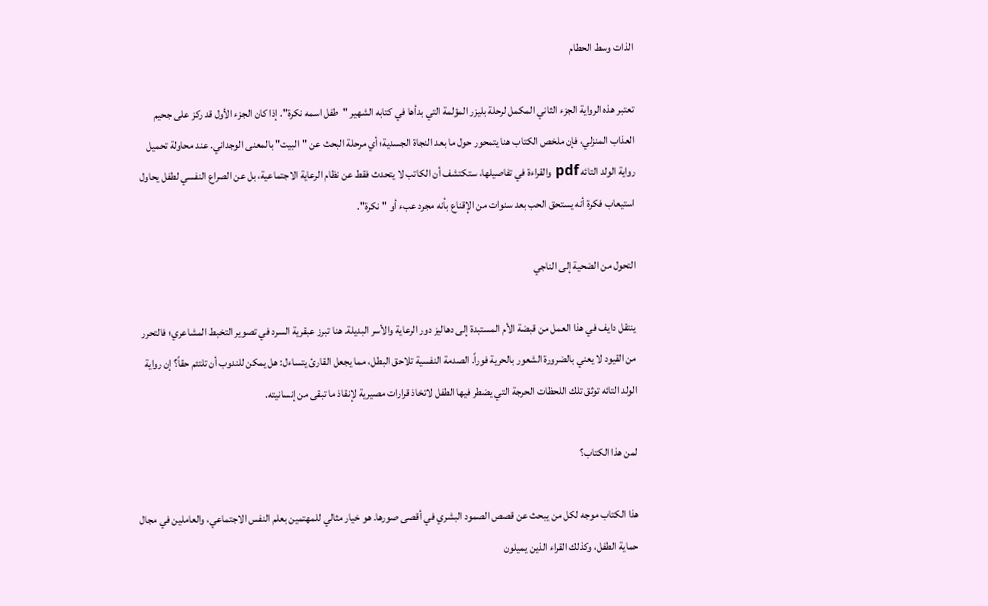الذات وسط الحطام

تعتبر هذه الرواية الجزء الثاني المكمل لرحلة بليزر المؤلمة التي بدأها في كتابه الشهير "طفل اسمه نكرة". إذا كان الجزء الأول قد ركز على جحيم العذاب المنزلي، فإن ملخص الكتاب هنا يتمحور حول ما بعد النجاة الجسدية؛ أي مرحلة البحث عن "البيت" بالمعنى الوجداني. عند محاولة تحميل رواية الولد التائه pdf والقراءة في تفاصيلها، ستكتشف أن الكاتب لا يتحدث فقط عن نظام الرعاية الاجتماعية، بل عن الصراع النفسي لطفل يحاول استيعاب فكرة أنه يستحق الحب بعد سنوات من الإقناع بأنه مجرد عبء أو "نكرة".

التحول من الضحية إلى الناجي

ينتقل دايف في هذا العمل من قبضة الأم المستبدة إلى دهاليز دور الرعاية والأسر البديلة. هنا تبرز عبقرية السرد في تصوير التخبط المشاعري؛ فالتحرر من القيود لا يعني بالضرورة الشعور بالحرية فوراً. الصدمة النفسية تلاحق البطل، مما يجعل القارئ يتساءل: هل يمكن للندوب أن تلتئم حقاً؟ إن رواية الولد التائه توثق تلك اللحظات الحرجة التي يضطر فيها الطفل لاتخاذ قرارات مصيرية لإنقاذ ما تبقى من إنسانيته.

لمن هذا الكتاب؟

هذا الكتاب موجه لكل من يبحث عن قصص الصمود البشري في أقصى صورها. هو خيار مثالي للمهتمين بعلم النفس الاجتماعي، والعاملين في مجال حماية الطفل، وكذلك القراء الذين يميلون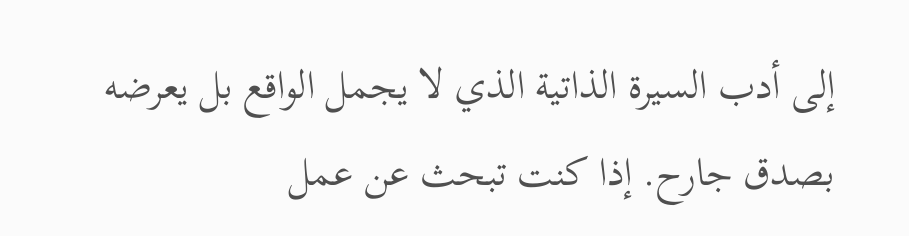إلى أدب السيرة الذاتية الذي لا يجمل الواقع بل يعرضه بصدق جارح. إذا كنت تبحث عن عمل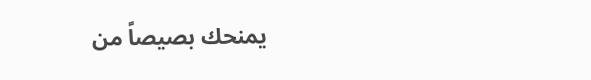يمنحك بصيصاً من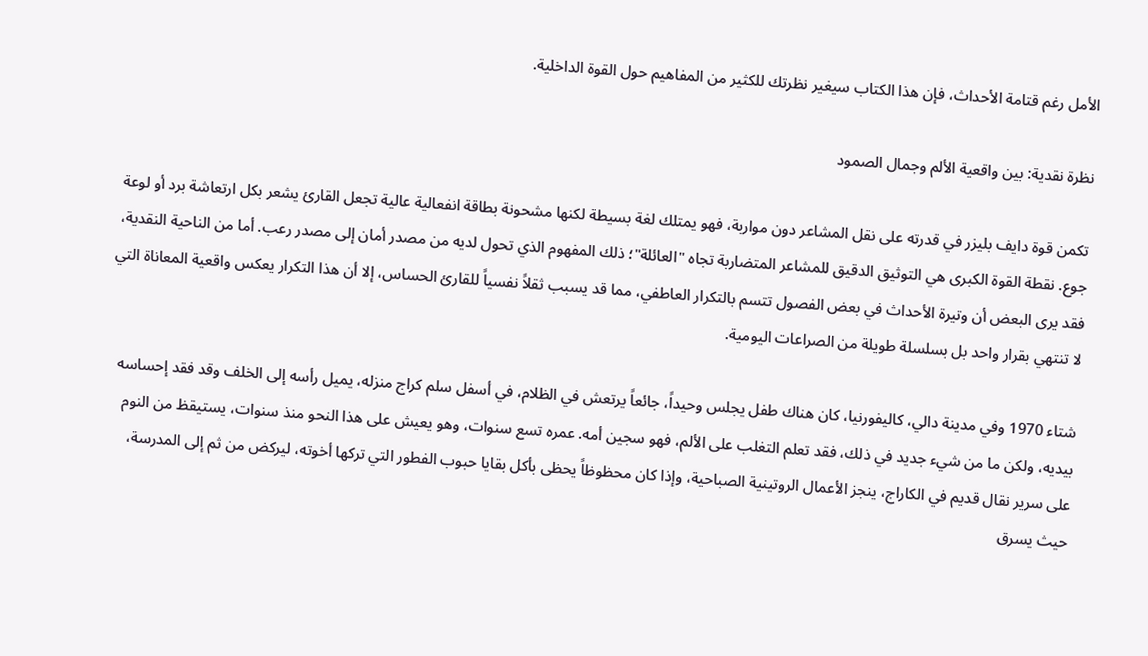الأمل رغم قتامة الأحداث، فإن هذا الكتاب سيغير نظرتك للكثير من المفاهيم حول القوة الداخلية.

نظرة نقدية: بين واقعية الألم وجمال الصمود

تكمن قوة دايف بليزر في قدرته على نقل المشاعر دون مواربة، فهو يمتلك لغة بسيطة لكنها مشحونة بطاقة انفعالية عالية تجعل القارئ يشعر بكل ارتعاشة برد أو لوعة جوع. نقطة القوة الكبرى هي التوثيق الدقيق للمشاعر المتضاربة تجاه "العائلة"؛ ذلك المفهوم الذي تحول لديه من مصدر أمان إلى مصدر رعب. أما من الناحية النقدية، فقد يرى البعض أن وتيرة الأحداث في بعض الفصول تتسم بالتكرار العاطفي، مما قد يسبب ثقلاً نفسياً للقارئ الحساس، إلا أن هذا التكرار يعكس واقعية المعاناة التي لا تنتهي بقرار واحد بل بسلسلة طويلة من الصراعات اليومية.

شتاء 1970 وفي مدينة دالي، كاليفورنيا، كان هناك طفل يجلس وحيداً، جائعاً يرتعش في الظلام، في أسفل سلم كراج منزله، يميل رأسه إلى الخلف وقد فقد إحساسه بيديه، ولكن ما من شيء جديد في ذلك، فقد تعلم التغلب على الألم، فهو سجين أمه. عمره تسع سنوات، وهو يعيش على هذا النحو منذ سنوات، يستيقظ من النوم على سرير نقال قديم في الكاراج، ينجز الأعمال الروتينية الصباحية، وإذا كان محظوظاً يحظى بأكل بقايا حبوب الفطور التي تركها أخوته، ليركض من ثم إلى المدرسة، حيث يسرق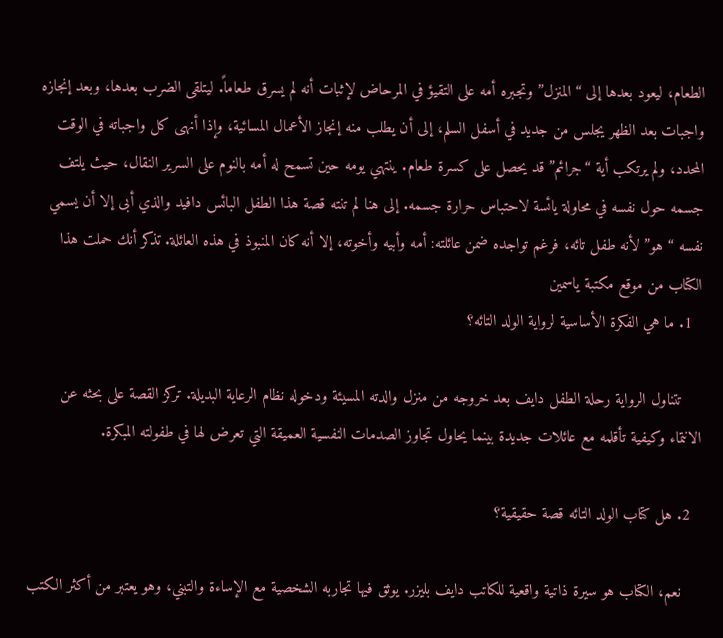الطعام، ليعود بعدها إلى “المنزل” وتجبره أمه على التقيؤ في المرحاض لإثبات أنه لم يسرق طعاماً. ليتلقى الضرب بعدها، وبعد إنجازه واجبات بعد الظهر يجلس من جديد في أسفل السلم، إلى أن يطلب منه إنجاز الأعمال المسائية، وإذا أنهى كل واجباته في الوقت المحدد، ولم يرتكب أية “جرائم” قد يحصل على كسرة طعام. ينتهي يومه حين تسمح له أمه بالنوم على السرير النقال، حيث يلتف جسمه حول نفسه في محاولة يائسة لاحتباس حرارة جسمه. إلى هنا لم تنته قصة هذا الطفل البائس دافيد والذي أبى إلا أن يسمي نفسه “هو” لأنه طفل تائه، فرغم تواجده ضمن عائلته: أمه وأبيه وأخوته، إلا أنه كان المنبوذ في هذه العائلة. تذكر أنك حملت هذا الكتاب من موقع مكتبة ياسمين
  1. ما هي الفكرة الأساسية لرواية الولد التائه؟

    تتناول الرواية رحلة الطفل دايف بعد خروجه من منزل والدته المسيئة ودخوله نظام الرعاية البديلة. تركز القصة على بحثه عن الانتماء وكيفية تأقلمه مع عائلات جديدة بينما يحاول تجاوز الصدمات النفسية العميقة التي تعرض لها في طفولته المبكرة.

  2. هل كتاب الولد التائه قصة حقيقية؟

    نعم، الكتاب هو سيرة ذاتية واقعية للكاتب دايف بليزر. يوثق فيها تجاربه الشخصية مع الإساءة والتبني، وهو يعتبر من أكثر الكتب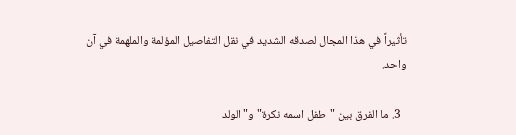تأثيراً في هذا المجال لصدقه الشديد في نقل التفاصيل المؤلمة والملهمة في آن واحد.

  3. ما الفرق بين "طفل اسمه نكرة" و"الولد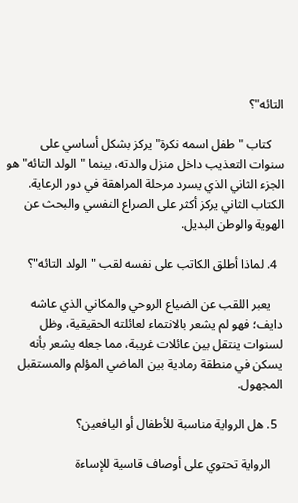التائه"؟

    كتاب "طفل اسمه نكرة" يركز بشكل أساسي على سنوات التعذيب داخل منزل والدته، بينما "الولد التائه" هو الجزء الثاني الذي يسرد مرحلة المراهقة في دور الرعاية. الكتاب الثاني يركز أكثر على الصراع النفسي والبحث عن الهوية والوطن البديل.

  4. لماذا أطلق الكاتب على نفسه لقب "الولد التائه"؟

    يعبر اللقب عن الضياع الروحي والمكاني الذي عاشه دايف؛ فهو لم يشعر بالانتماء لعائلته الحقيقية، وظل لسنوات ينتقل بين عائلات غريبة، مما جعله يشعر بأنه يسكن في منطقة رمادية بين الماضي المؤلم والمستقبل المجهول.

  5. هل الرواية مناسبة للأطفال أو اليافعين؟

    الرواية تحتوي على أوصاف قاسية للإساءة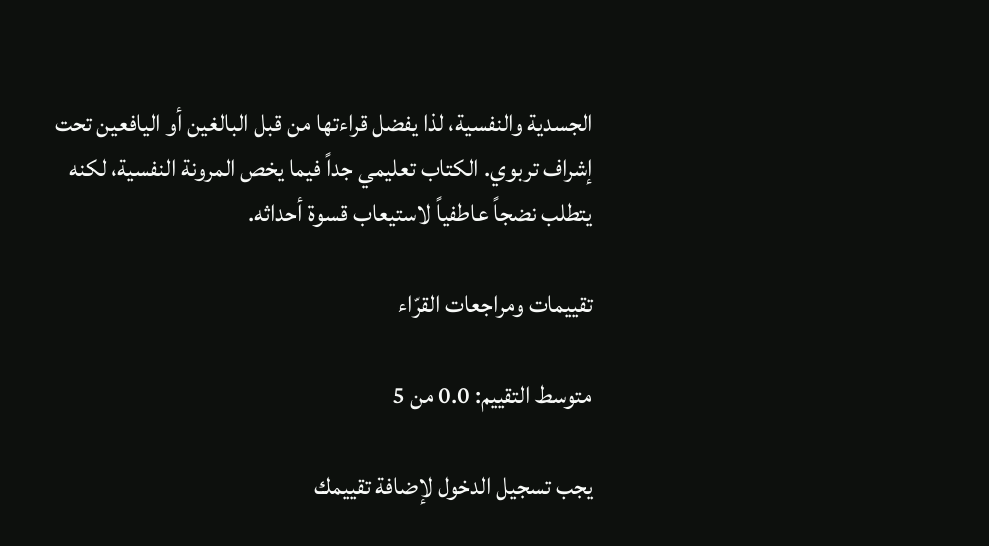الجسدية والنفسية، لذا يفضل قراءتها من قبل البالغين أو اليافعين تحت إشراف تربوي. الكتاب تعليمي جداً فيما يخص المرونة النفسية، لكنه يتطلب نضجاً عاطفياً لاستيعاب قسوة أحداثه.

تقييمات ومراجعات القرّاء

متوسط التقييم: 0.0 من 5

يجب تسجيل الدخول لإضافة تقييمك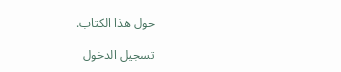حول هذا الكتاب.

تسجيل الدخول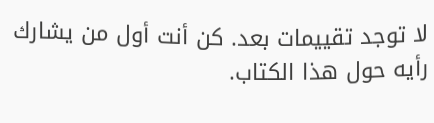لا توجد تقييمات بعد. كن أنت أول من يشارك رأيه حول هذا الكتاب.